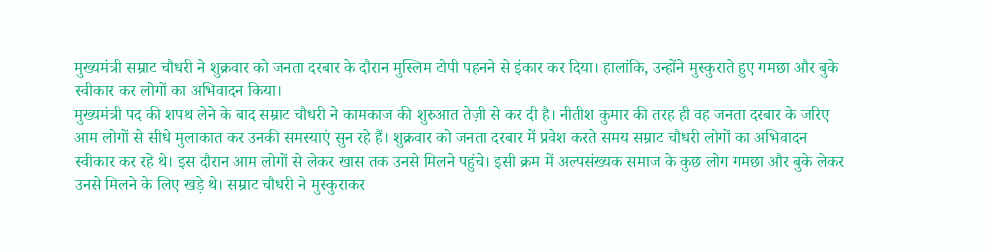मुख्यमंत्री सम्राट चौधरी ने शुक्रवार को जनता दरबार के दौरान मुस्लिम टोपी पहनने से इंकार कर दिया। हालांकि, उन्होंने मुस्कुराते हुए गमछा और बुके स्वीकार कर लोगों का अभिवादन किया।
मुख्यमंत्री पद की शपथ लेने के बाद सम्राट चौधरी ने कामकाज की शुरुआत तेज़ी से कर दी है। नीतीश कुमार की तरह ही वह जनता दरबार के जरिए आम लोगों से सीधे मुलाकात कर उनकी समस्याएं सुन रहे हैं। शुक्रवार को जनता दरबार में प्रवेश करते समय सम्राट चौधरी लोगों का अभिवादन स्वीकार कर रहे थे। इस दौरान आम लोगों से लेकर खास तक उनसे मिलने पहुंचे। इसी क्रम में अल्पसंख्यक समाज के कुछ लोग गमछा और बुके लेकर उनसे मिलने के लिए खड़े थे। सम्राट चौधरी ने मुस्कुराकर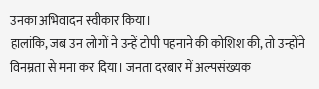उनका अभिवादन स्वीकार किया।
हालांकि, जब उन लोगों ने उन्हें टोपी पहनाने की कोशिश की, तो उन्होंने विनम्रता से मना कर दिया। जनता दरबार में अल्पसंख्यक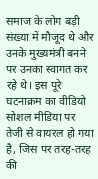समाज के लोग बड़ी संख्या में मौजूद थे और उनके मुख्यमंत्री बनने पर उनका स्वागत कर रहे थे। इस पूरे घटनाक्रम का वीडियो सोशल मीडिया पर तेजी से वायरल हो गया है, जिस पर तरह-तरह की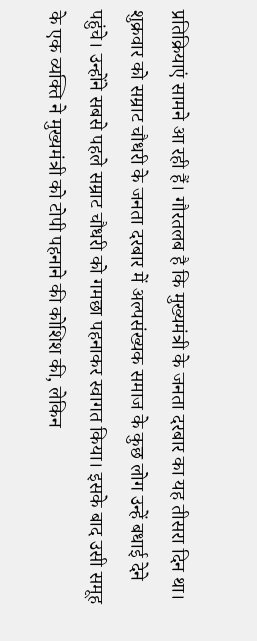प्रतिक्रियाएं सामने आ रही हैं। गौरतलब है कि मुख्यमंत्री के जनता दरबार का यह तीसरा दिन था।
शुक्रवार को सम्राट चौधरी के जनता दरबार में अल्पसंख्यक समाज के कुछ लोग उन्हें बधाई देने पहुंचे। उन्होंने सबसे पहले सम्राट चौधरी को गमछा पहनाकर स्वागत किया। इसके बाद उसी समूह के एक व्यक्ति ने मुख्यमंत्री को टोपी पहनाने की कोशिश की, लेकिन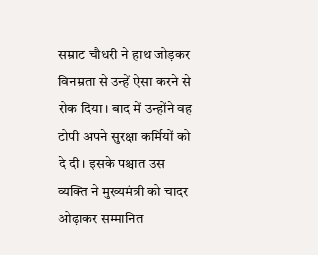सम्राट चौधरी ने हाथ जोड़कर विनम्रता से उन्हें ऐसा करने से रोक दिया। बाद में उन्होंने वह टोपी अपने सुरक्षा कर्मियों को दे दी। इसके पश्चात उस व्यक्ति ने मुख्यमंत्री को चादर ओढ़ाकर सम्मानित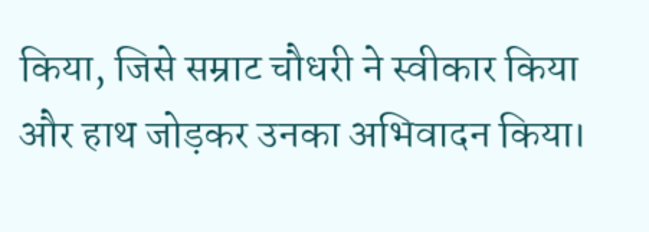किया, जिसे सम्राट चौधरी ने स्वीकार किया और हाथ जोड़कर उनका अभिवादन किया।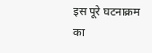इस पूरे घटनाक्रम का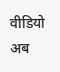वीडियो अब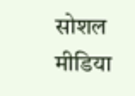सोशल मीडिया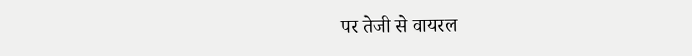पर तेजी से वायरल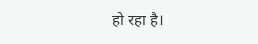हो रहा है।